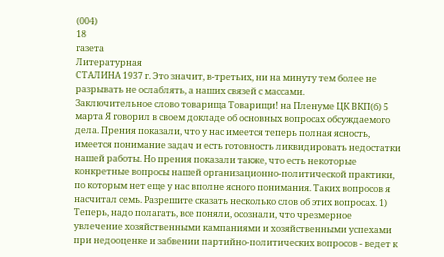(004)
18
газета
Литературная
СТАЛИНА 1937 г. Это значит, в-третьих, ни на минуту тем более не разрывать не ослаблять, а наших связей с массами.
Заключительное слово товарища Товарищи! на Пленуме ЦК ВКП(б) 5 марта Я говорил в своем докладе об основных вопросах обсуждаемого дела. Прения показали, что у нас имеется теперь полная ясность, имеется понимание задач и есть готовность ликвидировать недостатки нашей работы. Но прения показали также, что есть некоторые конкретные вопросы нашей организационно-политической практики, по которым нет еще у нас вполне ясного понимания. Таких вопросов я насчитал семь. Разрешите сказать несколько слов об этих вопросах. 1) Теперь, надо полагать, все поняли, осознали, что чрезмерное увлечение хозяйственными кампаниями и хозяйственными успехами при недооценке и забвении партийно-политических вопросов - ведет к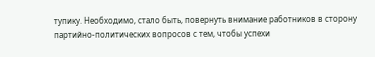тупику. Необходимо, стало быть, повернуть внимание работников в сторону партийно-политических вопросов с тем, чтобы успехи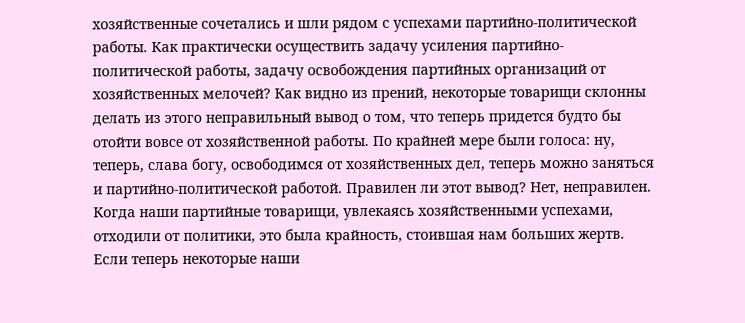хозяйственные сочетались и шли рядом с успехами партийно-политической работы. Как практически осуществить задачу усиления партийно-политической работы, задачу освобождения партийных организаций от хозяйственных мелочей? Как видно из прений, некоторые товарищи склонны делать из этого неправильный вывод о том, что теперь придется будто бы отойти вовсе от хозяйственной работы. По крайней мере были голоса: ну, теперь, слава богу, освободимся от хозяйственных дел, теперь можно заняться и партийно-политической работой. Правилен ли этот вывод? Нет, неправилен. Когда наши партийные товарищи, увлекаясь хозяйственными успехами, отходили от политики, это была крайность, стоившая нам больших жертв. Если теперь некоторые наши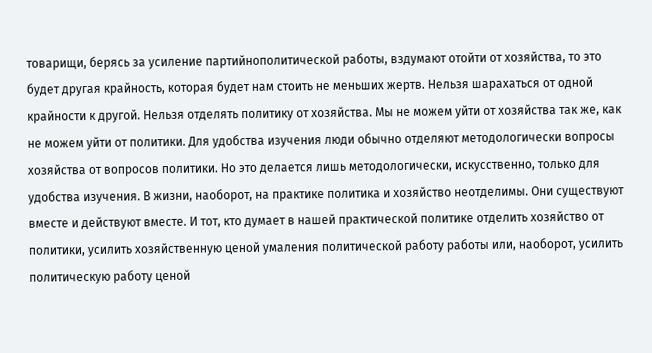товарищи, берясь за усиление партийнополитической работы, вздумают отойти от хозяйства, то это будет другая крайность, которая будет нам стоить не меньших жертв. Нельзя шарахаться от одной крайности к другой. Нельзя отделять политику от хозяйства. Мы не можем уйти от хозяйства так же, как не можем уйти от политики. Для удобства изучения люди обычно отделяют методологически вопросы хозяйства от вопросов политики. Но это делается лишь методологически, искусственно, только для удобства изучения. В жизни, наоборот, на практике политика и хозяйство неотделимы. Они существуют вместе и действуют вместе. И тот, кто думает в нашей практической политике отделить хозяйство от политики, усилить хозяйственную ценой умаления политической работу работы или, наоборот, усилить политическую работу ценой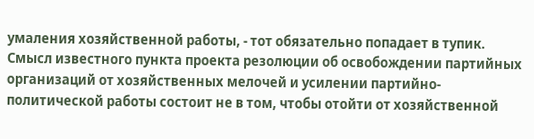умаления хозяйственной работы, - тот обязательно попадает в тупик. Смысл известного пункта проекта резолюции об освобождении партийных организаций от хозяйственных мелочей и усилении партийно-политической работы состоит не в том, чтобы отойти от хозяйственной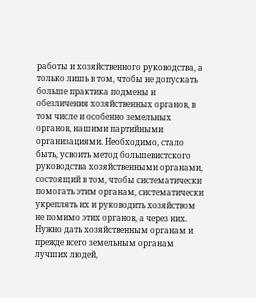работы и хозяйственного руководства, а только лишь в том, чтобы не допускать больше практика подмены и обезличения хозяйственных органов, в том числе и особенно земельных органов, нашими партийными организациями. Необходимо, стало быть, усвоить метод большевистского руководства хозяйственными органами, состоящий в том, чтобы систематически помогать этим органам, систематически укреплять их и руководить хозяйством не помимо этих органов, а через них. Нужно дать хозяйственным органам и прежде всего земельным органам лучших людей,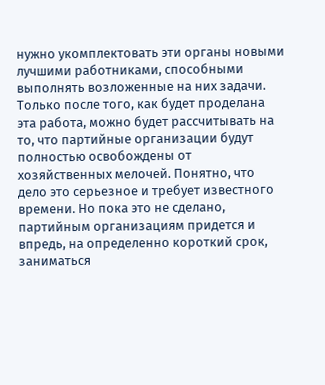нужно укомплектовать эти органы новыми лучшими работниками, способными выполнять возложенные на них задачи. Только после того, как будет проделана эта работа, можно будет рассчитывать на то, что партийные организации будут полностью освобождены от хозяйственных мелочей. Понятно, что дело это серьезное и требует известного времени. Но пока это не сделано, партийным организациям придется и впредь, на определенно короткий срок, заниматься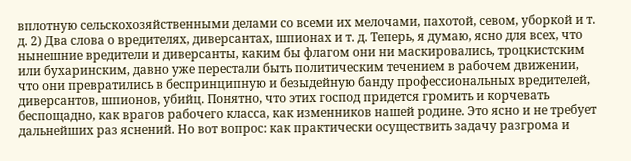вплотную сельскохозяйственными делами со всеми их мелочами, пахотой, севом, уборкой и т. д. 2) Два слова о вредителях, диверсантах, шпионах и т. д. Теперь, я думаю, ясно для всех, что нынешние вредители и диверсанты, каким бы флагом они ни маскировались, троцкистским или бухаринским, давно уже перестали быть политическим течением в рабочем движении, что они превратились в беспринципную и безыдейную банду профессиональных вредителей, диверсантов, шпионов, убийц. Понятно, что этих господ придется громить и корчевать беспощадно, как врагов рабочего класса, как изменников нашей родине. Это ясно и не требует дальнейших раз яснений. Но вот вопрос: как практически осуществить задачу разгрома и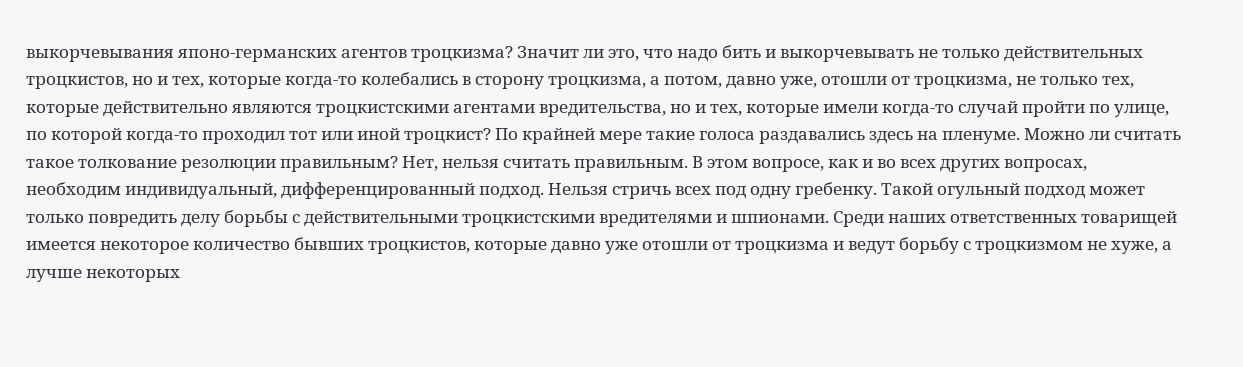выкорчевывания японо-германских агентов троцкизма? Значит ли это, что надо бить и выкорчевывать не только действительных троцкистов, но и тех, которые когда-то колебались в сторону троцкизма, а потом, давно уже, отошли от троцкизма, не только тех, которые действительно являются троцкистскими агентами вредительства, но и тех, которые имели когда-то случай пройти по улице, по которой когда-то проходил тот или иной троцкист? По крайней мере такие голоса раздавались здесь на пленуме. Можно ли считать такое толкование резолюции правильным? Нет, нельзя считать правильным. В этом вопросе, как и во всех других вопросах, необходим индивидуальный, дифференцированный подход. Нельзя стричь всех под одну гребенку. Такой огульный подход может только повредить делу борьбы с действительными троцкистскими вредителями и шпионами. Среди наших ответственных товарищей имеется некоторое количество бывших троцкистов, которые давно уже отошли от троцкизма и ведут борьбу с троцкизмом не хуже, а лучше некоторых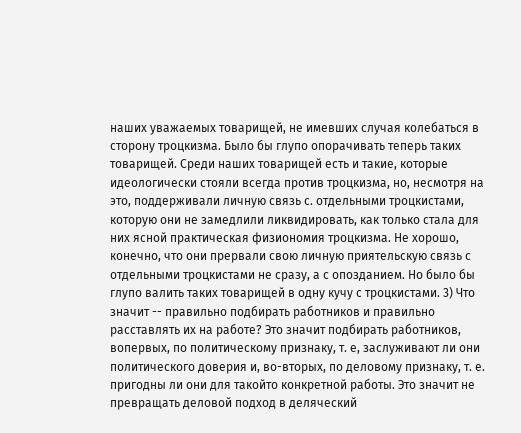наших уважаемых товарищей, не имевших случая колебаться в сторону троцкизма. Было бы глупо опорачивать теперь таких товарищей. Среди наших товарищей есть и такие, которые идеологически стояли всегда против троцкизма, но, несмотря на это, поддерживали личную связь с. отдельными троцкистами, которую они не замедлили ликвидировать, как только стала для них ясной практическая физиономия троцкизма. Не хорошо, конечно, что они прервали свою личную приятельскую связь с отдельными троцкистами не сразу, а с опозданием. Но было бы глупо валить таких товарищей в одну кучу с троцкистами. 3) Что значит -- правильно подбирать работников и правильно расставлять их на работе? Это значит подбирать работников, вопервых, по политическому признаку, т. е, заслуживают ли они политического доверия и, во-вторых, по деловому признаку, т. е. пригодны ли они для такойто конкретной работы. Это значит не превращать деловой подход в деляческий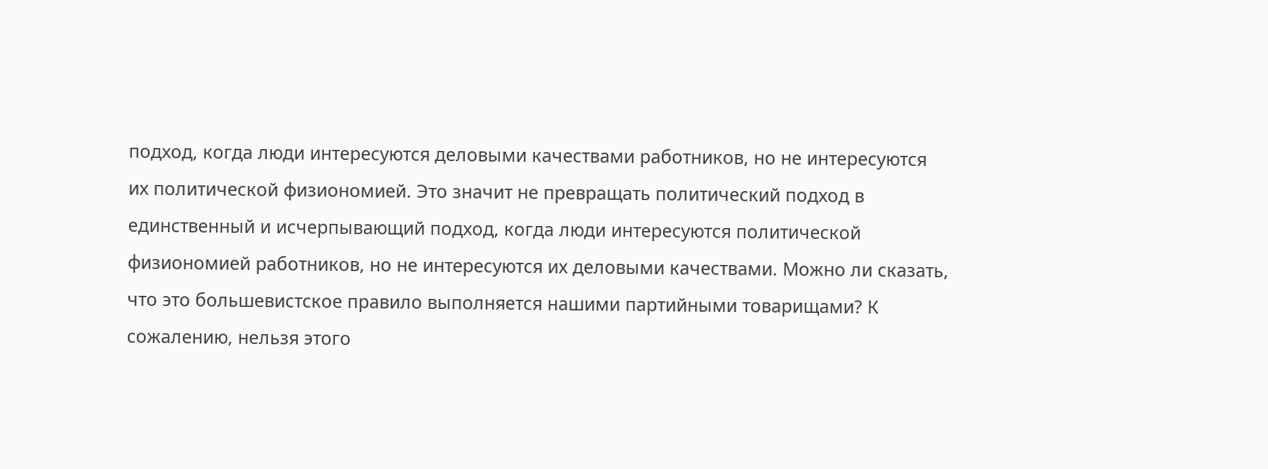подход, когда люди интересуются деловыми качествами работников, но не интересуются их политической физиономией. Это значит не превращать политический подход в единственный и исчерпывающий подход, когда люди интересуются политической физиономией работников, но не интересуются их деловыми качествами. Можно ли сказать, что это большевистское правило выполняется нашими партийными товарищами? К сожалению, нельзя этого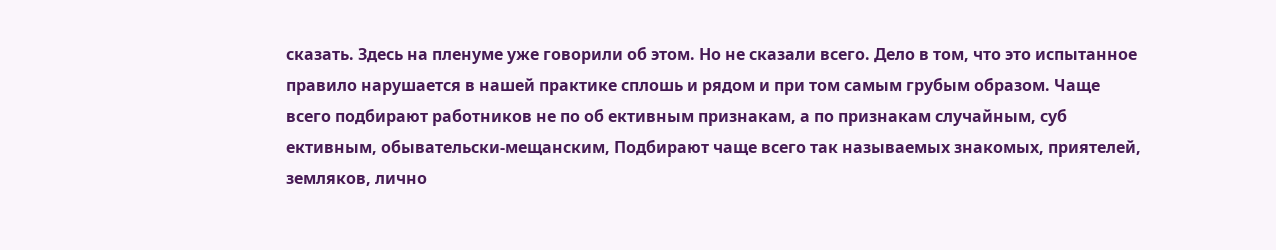сказать. Здесь на пленуме уже говорили об этом. Но не сказали всего. Дело в том, что это испытанное правило нарушается в нашей практике сплошь и рядом и при том самым грубым образом. Чаще всего подбирают работников не по об ективным признакам, а по признакам случайным, суб ективным, обывательски-мещанским, Подбирают чаще всего так называемых знакомых, приятелей, земляков, лично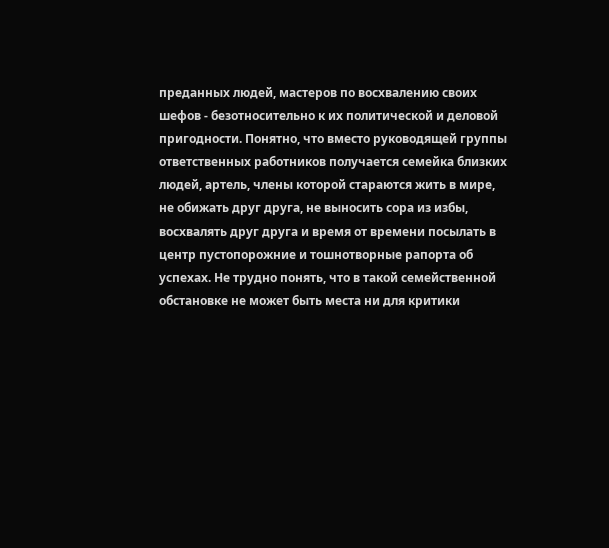преданных людей, мастеров по восхвалению своих шефов - безотносительно к их политической и деловой пригодности. Понятно, что вместо руководящей группы ответственных работников получается семейка близких людей, артель, члены которой стараются жить в мире, не обижать друг друга, не выносить сора из избы, восхвалять друг друга и время от времени посылать в центр пустопорожние и тошнотворные рапорта об успехах. Не трудно понять, что в такой семейственной обстановке не может быть места ни для критики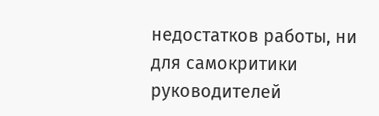недостатков работы, ни для самокритики руководителей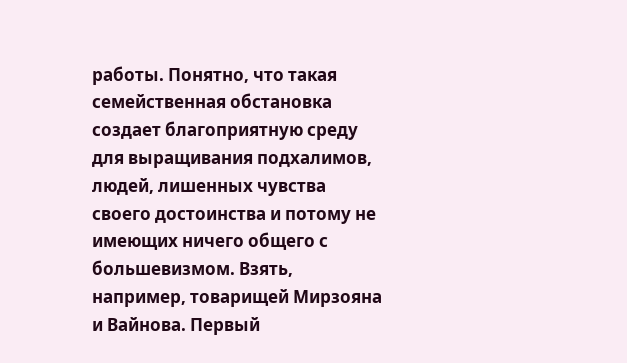работы. Понятно, что такая семейственная обстановка создает благоприятную среду для выращивания подхалимов, людей, лишенных чувства своего достоинства и потому не имеющих ничего общего с большевизмом. Взять, например, товарищей Мирзояна и Вайнова. Первый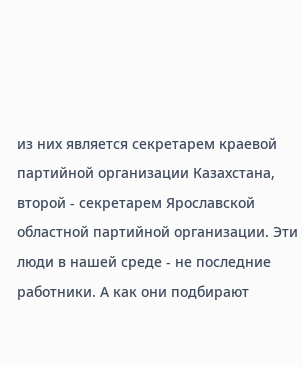из них является секретарем краевой партийной организации Казахстана, второй - секретарем Ярославской областной партийной организации. Эти люди в нашей среде - не последние работники. А как они подбирают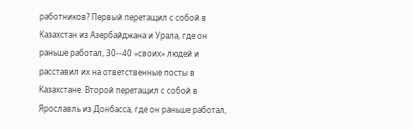работников? Первый перетащил с собой в Казахстан из Азербайджана и Урала, где он раньше работал, 30--40 «своих» людей и расставил их на ответственные посты в Казахстане. Второй перетащил с собой в Ярославль из Донбасса, где он раньше работал,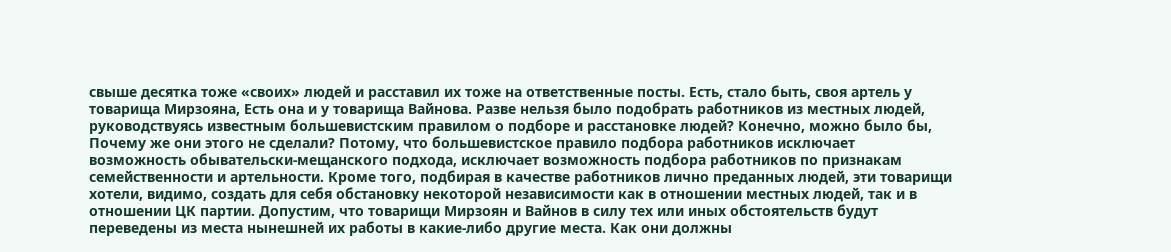свыше десятка тоже «своих» людей и расставил их тоже на ответственные посты. Есть, стало быть, своя артель у товарища Мирзояна, Есть она и у товарища Вайнова. Разве нельзя было подобрать работников из местных людей, руководствуясь известным большевистским правилом о подборе и расстановке людей? Конечно, можно было бы, Почему же они этого не сделали? Потому, что большевистское правило подбора работников исключает возможность обывательски-мещанского подхода, исключает возможность подбора работников по признакам семейственности и артельности. Кроме того, подбирая в качестве работников лично преданных людей, эти товарищи хотели, видимо, создать для себя обстановку некоторой независимости как в отношении местных людей, так и в отношении ЦК партии. Допустим, что товарищи Мирзоян и Вайнов в силу тех или иных обстоятельств будут переведены из места нынешней их работы в какие-либо другие места. Как они должны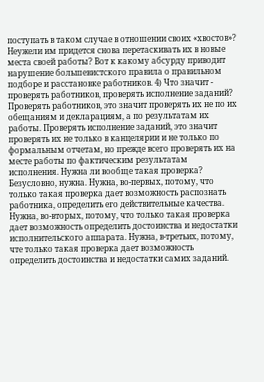поступать в таком случае в отношении своих «хвостов»? Неужели им придется снова перетаскивать их в новые места своей работы? Вот к какому абсурду приводит нарушение большевистского правила о правильном подборе и расстановке работников. 4) Что значит - проверять работников, проверять исполнение заданий? Проверять работников, это значит проверять их не по их обещаниям и декларациям, а по результатам их работы. Проверять исполнение заданий, это значит проверять их не только в канцелярии и не только по формальным отчетам, но прежде всего проверять их на месте работы по фактическим результатам исполнения. Нужна ли вообще такая проверка? Безусловно, нужна. Нужна, во-первых, потому, что только такая проверка дает возможность распознать работника, определить его действительные качества. Нужна, во-вторых, потому, что только такая проверка дает возможность определить достоинства и недостатки исполнительского аппарата. Нужна, в-третьих, потому, чте только такая проверка дает возможность определить достоинства и недостатки самих заданий.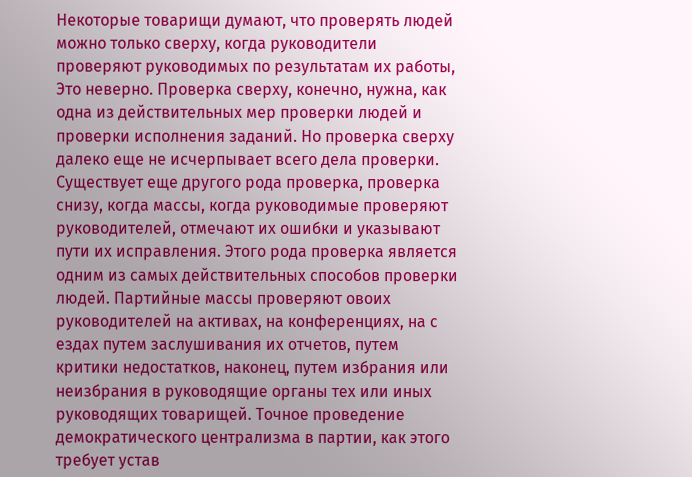Некоторые товарищи думают, что проверять людей можно только сверху, когда руководители проверяют руководимых по результатам их работы, Это неверно. Проверка сверху, конечно, нужна, как одна из действительных мер проверки людей и проверки исполнения заданий. Но проверка сверху далеко еще не исчерпывает всего дела проверки. Существует еще другого рода проверка, проверка снизу, когда массы, когда руководимые проверяют руководителей, отмечают их ошибки и указывают пути их исправления. Этого рода проверка является одним из самых действительных способов проверки людей. Партийные массы проверяют овоих руководителей на активах, на конференциях, на с ездах путем заслушивания их отчетов, путем критики недостатков, наконец, путем избрания или неизбрания в руководящие органы тех или иных руководящих товарищей. Точное проведение демократического централизма в партии, как этого требует устав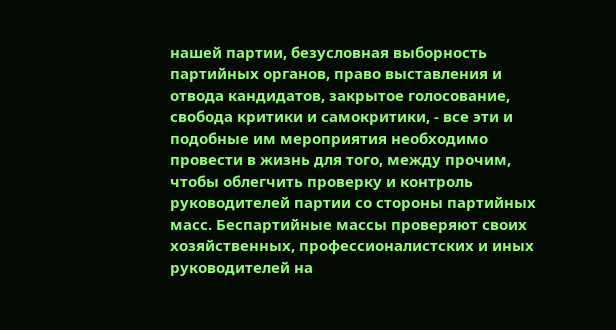нашей партии, безусловная выборность партийных органов, право выставления и отвода кандидатов, закрытое голосование, свобода критики и самокритики, - все эти и подобные им мероприятия необходимо провести в жизнь для того, между прочим, чтобы облегчить проверку и контроль руководителей партии со стороны партийных масс. Беспартийные массы проверяют своих хозяйственных, профессионалистских и иных руководителей на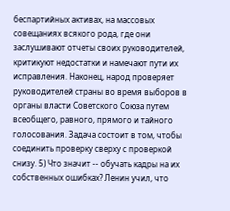беспартийных активах, на массовых совещаниях всякого рода, где они заслушивают отчеты своих руководителей, критикуют недостатки и намечают пути их исправления. Наконец, народ проверяет руководителей страны во время выборов в органы власти Советского Союза путем всеобщего, равного, прямого и тайного голосования. Задача состоит в том, чтобы соединить проверку сверху с проверкой снизу. 5) Что значит -- обучать кадры на их собственных ошибках? Ленин учил, что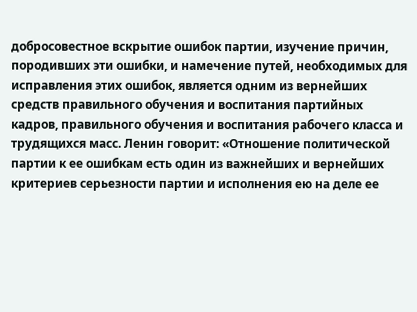добросовестное вскрытие ошибок партии, изучение причин, породивших эти ошибки, и намечение путей, необходимых для исправления этих ошибок, является одним из вернейших средств правильного обучения и воспитания партийных кадров, правильного обучения и воспитания рабочего класса и трудящихся масс. Ленин говорит: «Отношение политической партии к ее ошибкам есть один из важнейших и вернейших критериев серьезности партии и исполнения ею на деле ее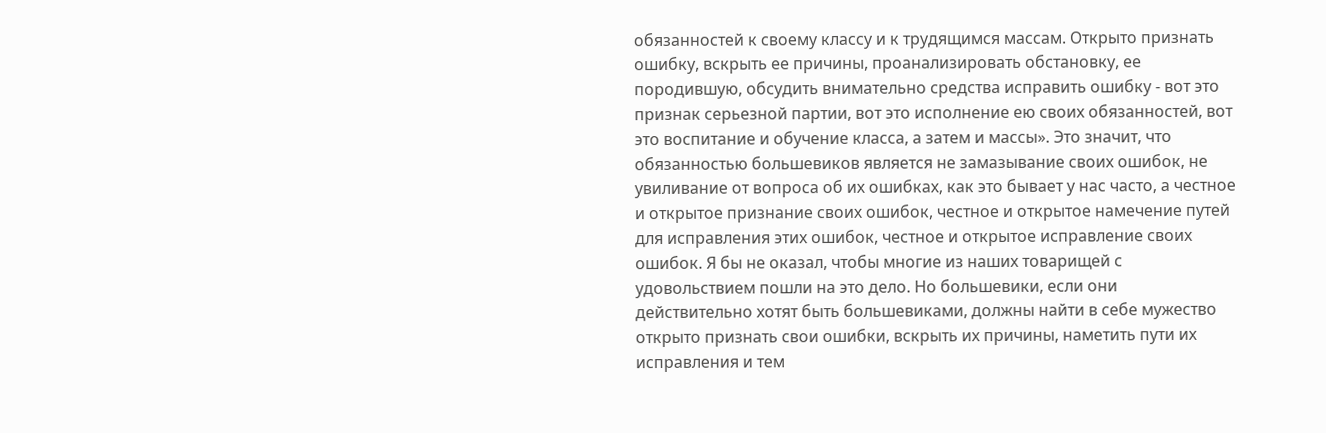обязанностей к своему классу и к трудящимся массам. Открыто признать ошибку, вскрыть ее причины, проанализировать обстановку, ее породившую, обсудить внимательно средства исправить ошибку - вот это признак серьезной партии, вот это исполнение ею своих обязанностей, вот это воспитание и обучение класса, а затем и массы». Это значит, что обязанностью большевиков является не замазывание своих ошибок, не увиливание от вопроса об их ошибках, как это бывает у нас часто, а честное и открытое признание своих ошибок, честное и открытое намечение путей для исправления этих ошибок, честное и открытое исправление своих ошибок. Я бы не оказал, чтобы многие из наших товарищей с удовольствием пошли на это дело. Но большевики, если они действительно хотят быть большевиками, должны найти в себе мужество открыто признать свои ошибки, вскрыть их причины, наметить пути их исправления и тем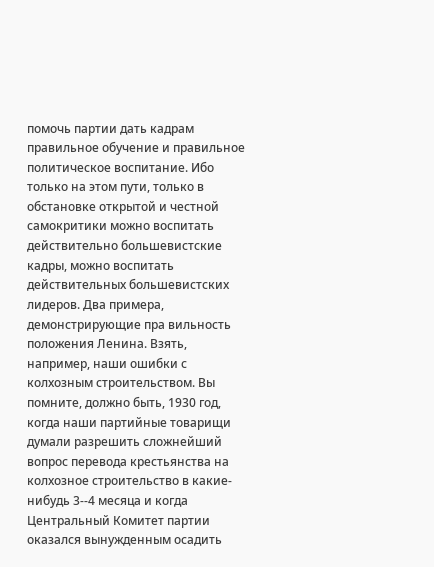помочь партии дать кадрам правильное обучение и правильное политическое воспитание. Ибо только на этом пути, только в обстановке открытой и честной самокритики можно воспитать действительно большевистские кадры, можно воспитать действительных большевистских лидеров. Два примера, демонстрирующие пра вильность положения Ленина. Взять, например, наши ошибки с колхозным строительством. Вы помните, должно быть, 1930 год, когда наши партийные товарищи думали разрешить сложнейший вопрос перевода крестьянства на колхозное строительство в какие-нибудь 3--4 месяца и когда Центральный Комитет партии оказался вынужденным осадить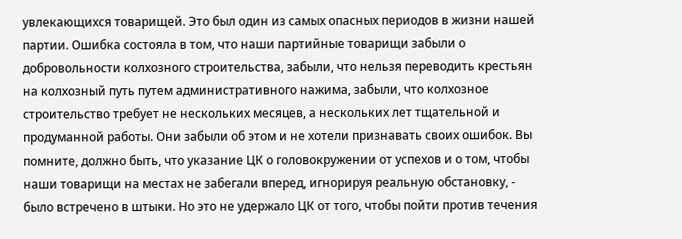увлекающихся товарищей. Это был один из самых опасных периодов в жизни нашей партии. Ошибка состояла в том, что наши партийные товарищи забыли о добровольности колхозного строительства, забыли, что нельзя переводить крестьян на колхозный путь путем административного нажима, забыли, что колхозное строительство требует не нескольких месяцев, а нескольких лет тщательной и продуманной работы. Они забыли об этом и не хотели признавать своих ошибок. Вы помните, должно быть, что указание ЦК о головокружении от успехов и о том, чтобы наши товарищи на местах не забегали вперед, игнорируя реальную обстановку, - было встречено в штыки. Но это не удержало ЦК от того, чтобы пойти против течения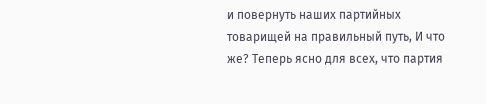и повернуть наших партийных товарищей на правильный путь, И что же? Теперь ясно для всех, что партия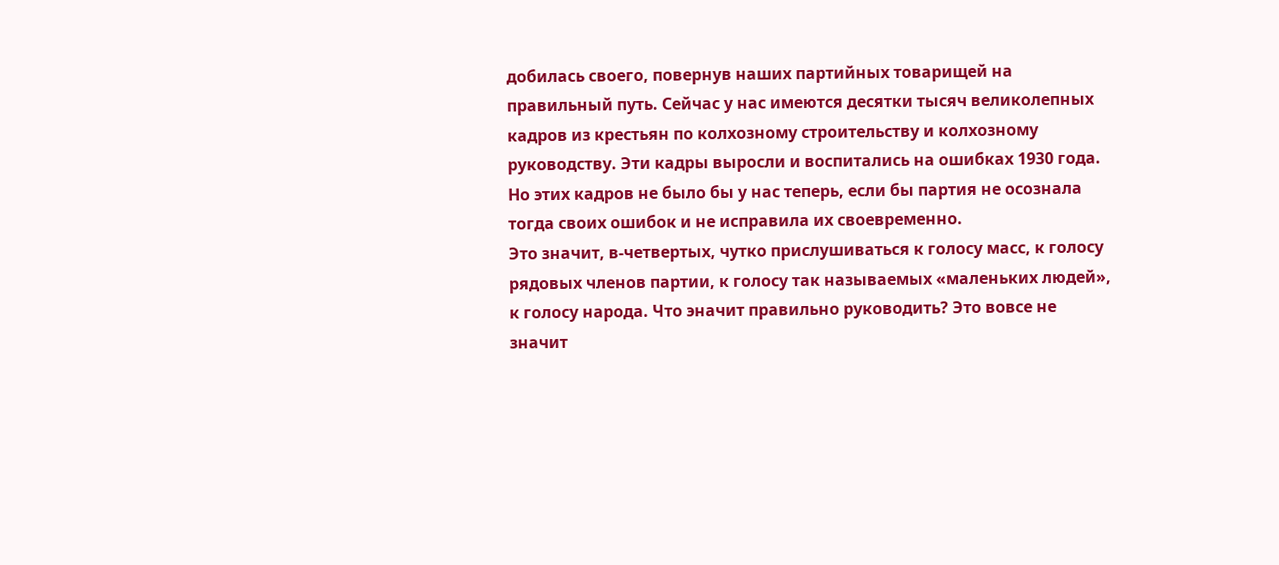добилась своего, повернув наших партийных товарищей на правильный путь. Сейчас у нас имеются десятки тысяч великолепных кадров из крестьян по колхозному строительству и колхозному руководству. Эти кадры выросли и воспитались на ошибках 1930 года. Но этих кадров не было бы у нас теперь, если бы партия не осознала тогда своих ошибок и не исправила их своевременно.
Это значит, в-четвертых, чутко прислушиваться к голосу масс, к голосу рядовых членов партии, к голосу так называемых «маленьких людей», к голосу народа. Что эначит правильно руководить? Это вовсе не значит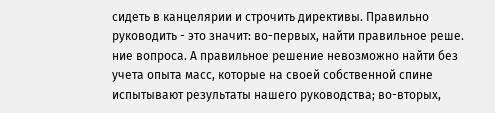сидеть в канцелярии и строчить директивы. Правильно руководить - это значит: во-первых, найти правильное реше. ние вопроса. А правильное решение невозможно найти без учета опыта масс, которые на своей собственной спине испытывают результаты нашего руководства; во-вторых,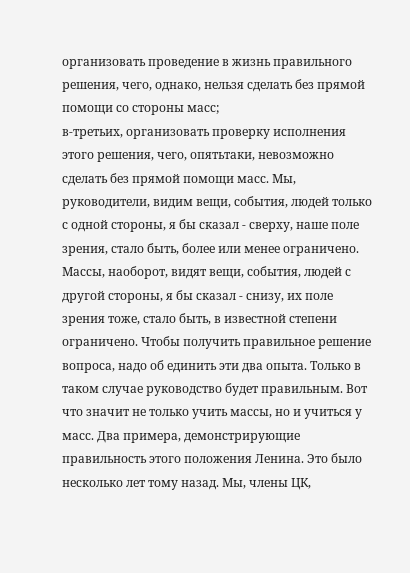организовать проведение в жизнь правильного решения, чего, однако, нельзя сделать без прямой помощи со стороны масс;
в-третьих, организовать проверку исполнения этого решения, чего, опятьтаки, невозможно сделать без прямой помощи масс. Мы, руководители, видим вещи, события, людей только с одной стороны, я бы сказал - сверху, наше поле зрения, стало быть, более или менее ограничено. Массы, наоборот, видят вещи, события, людей с другой стороны, я бы сказал - снизу, их поле зрения тоже, стало быть, в известной степени ограничено. Чтобы получить правильное решение вопроса, надо об единить эти два опыта. Только в таком случае руководство будет правильным. Вот что значит не только учить массы, но и учиться у масс. Два примера, демонстрирующие правильность этого положения Ленина. Это было несколько лет тому назад. Мы, члены ЦК,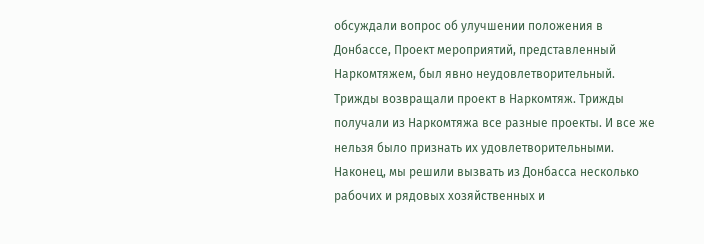обсуждали вопрос об улучшении положения в Донбассе, Проект мероприятий, представленный Наркомтяжем, был явно неудовлетворительный. Трижды возвращали проект в Наркомтяж. Трижды получали из Наркомтяжа все разные проекты. И все же нельзя было признать их удовлетворительными. Наконец, мы решили вызвать из Донбасса несколько рабочих и рядовых хозяйственных и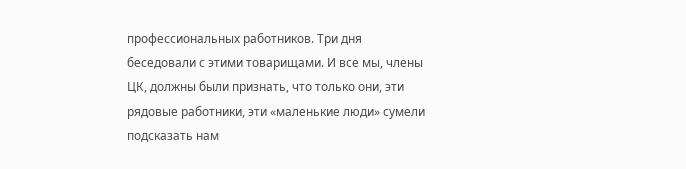профессиональных работников. Три дня беседовали с этими товарищами. И все мы, члены ЦК, должны были признать, что только они, эти рядовые работники, эти «маленькие люди» сумели подсказать нам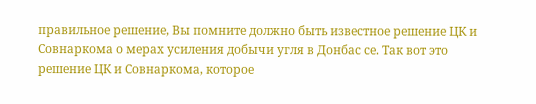правильное решение, Вы помните должно быть известное решение ЦК и Совнаркома о мерах усиления добычи угля в Донбас се. Так вот это решение ЦК и Совнаркома, которое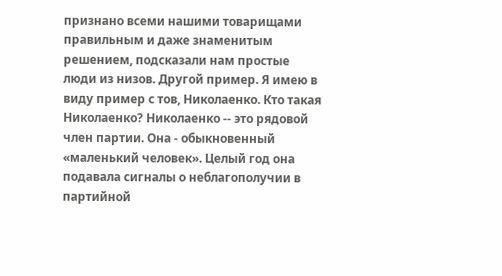признано всеми нашими товарищами правильным и даже знаменитым решением, подсказали нам простые люди из низов. Другой пример. Я имею в виду пример с тов, Николаенко. Кто такая Николаенко? Николаенко -- это рядовой член партии. Она - обыкновенный «маленький человек». Целый год она подавала сигналы о неблагополучии в партийной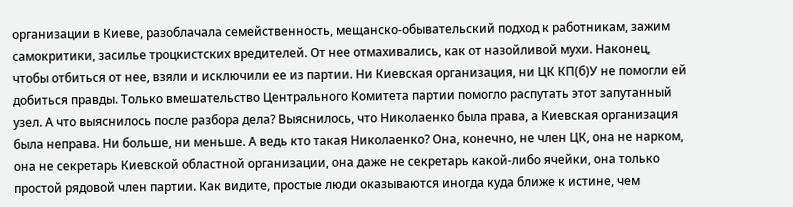организации в Киеве, разоблачала семейственность, мещанско-обывательский подход к работникам, зажим самокритики, засилье троцкистских вредителей. От нее отмахивались, как от назойливой мухи. Наконец, чтобы отбиться от нее, взяли и исключили ее из партии. Ни Киевская организация, ни ЦК КП(б)У не помогли ей добиться правды. Только вмешательство Центрального Комитета партии помогло распутать этот запутанный узел. А что выяснилось после разбора дела? Выяснилось, что Николаенко была права, а Киевская организация была неправа. Ни больше, ни меньше. А ведь кто такая Николаенко? Она, конечно, не член ЦК, она не нарком, она не секретарь Киевской областной организации, она даже не секретарь какой-либо ячейки, она только простой рядовой член партии. Как видите, простые люди оказываются иногда куда ближе к истине, чем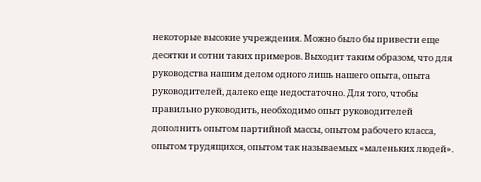некоторые высокие учреждения. Можно было бы привести еще десятки и сотни таких примеров. Выходит таким образом, что для руководства нашим делом одного лишь нашего опыта, опыта руководителей, далеко еще недостаточно. Для того, чтобы правильно руководить, необходимо опыт руководителей дополнить опытом партийной массы, опытом рабочего класса, опытом трудящихся, опытом так называемых «маленьких людей».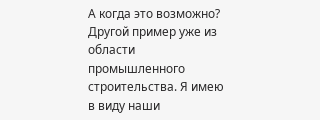А когда это возможно?
Другой пример уже из области промышленного строительства. Я имею в виду наши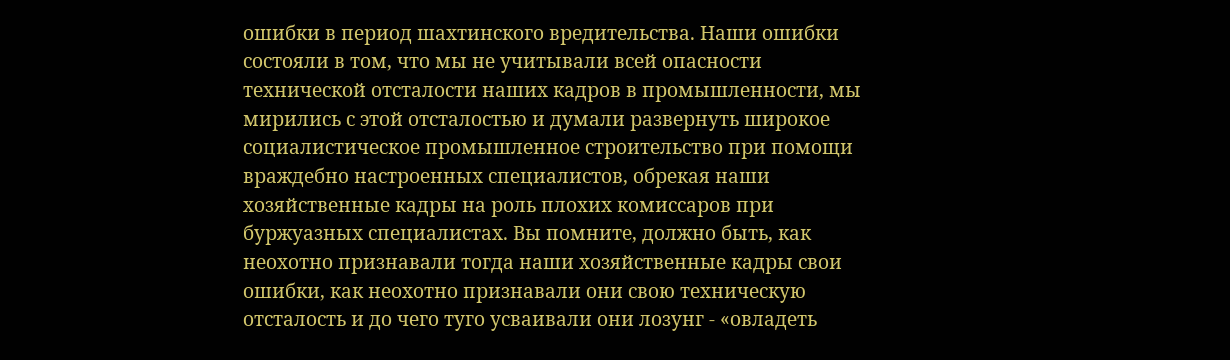ошибки в период шахтинского вредительства. Наши ошибки состояли в том, что мы не учитывали всей опасности технической отсталости наших кадров в промышленности, мы мирились с этой отсталостью и думали развернуть широкое социалистическое промышленное строительство при помощи враждебно настроенных специалистов, обрекая наши хозяйственные кадры на роль плохих комиссаров при буржуазных специалистах. Вы помните, должно быть, как неохотно признавали тогда наши хозяйственные кадры свои ошибки, как неохотно признавали они свою техническую отсталость и до чего туго усваивали они лозунг - «овладеть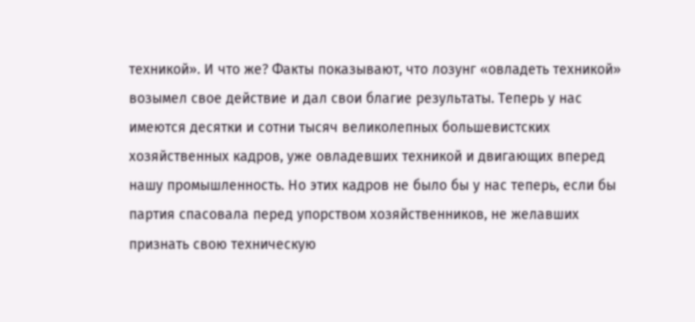техникой». И что же? Факты показывают, что лозунг «овладеть техникой» возымел свое действие и дал свои благие результаты. Теперь у нас имеются десятки и сотни тысяч великолепных большевистских хозяйственных кадров, уже овладевших техникой и двигающих вперед нашу промышленность. Но этих кадров не было бы у нас теперь, если бы партия спасовала перед упорством хозяйственников, не желавших признать свою техническую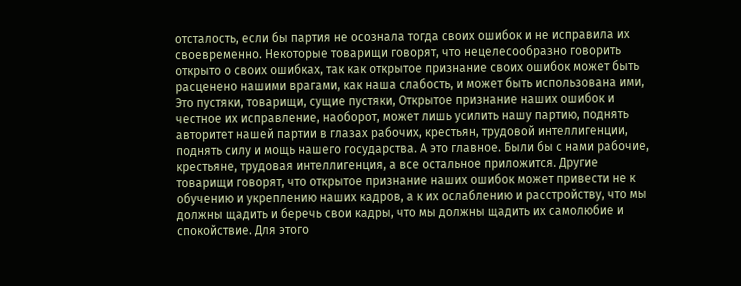отсталость, если бы партия не осознала тогда своих ошибок и не исправила их своевременно. Некоторые товарищи говорят, что нецелесообразно говорить открыто о своих ошибках, так как открытое признание своих ошибок может быть расценено нашими врагами, как наша слабость, и может быть использована ими, Это пустяки, товарищи, сущие пустяки, Открытое признание наших ошибок и честное их исправление, наоборот, может лишь усилить нашу партию, поднять авторитет нашей партии в глазах рабочих, крестьян, трудовой интеллигенции, поднять силу и мощь нашего государства. А это главное. Были бы с нами рабочие, крестьяне, трудовая интеллигенция, а все остальное приложится. Другие товарищи говорят, что открытое признание наших ошибок может привести не к обучению и укреплению наших кадров, а к их ослаблению и расстройству, что мы должны щадить и беречь свои кадры, что мы должны щадить их самолюбие и спокойствие. Для этого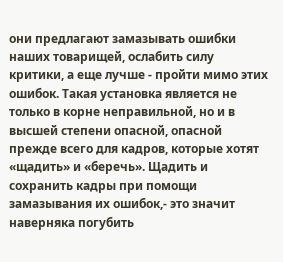они предлагают замазывать ошибки наших товарищей, ослабить силу критики, а еще лучше - пройти мимо этих ошибок. Такая установка является не только в корне неправильной, но и в высшей степени опасной, опасной прежде всего для кадров, которые хотят «щадить» и «беречь». Щадить и сохранить кадры при помощи замазывания их ошибок,- это значит наверняка погубить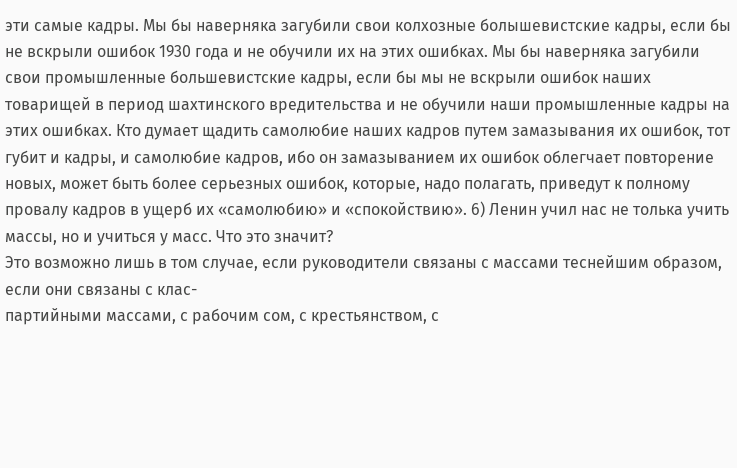эти самые кадры. Мы бы наверняка загубили свои колхозные болышевистские кадры, если бы не вскрыли ошибок 1930 года и не обучили их на этих ошибках. Мы бы наверняка загубили свои промышленные большевистские кадры, если бы мы не вскрыли ошибок наших товарищей в период шахтинского вредительства и не обучили наши промышленные кадры на этих ошибках. Кто думает щадить самолюбие наших кадров путем замазывания их ошибок, тот губит и кадры, и самолюбие кадров, ибо он замазыванием их ошибок облегчает повторение новых, может быть более серьезных ошибок, которые, надо полагать, приведут к полному провалу кадров в ущерб их «самолюбию» и «спокойствию». 6) Ленин учил нас не толька учить массы, но и учиться у масс. Что это значит?
Это возможно лишь в том случае, если руководители связаны с массами теснейшим образом, если они связаны с клас-
партийными массами, с рабочим сом, с крестьянством, с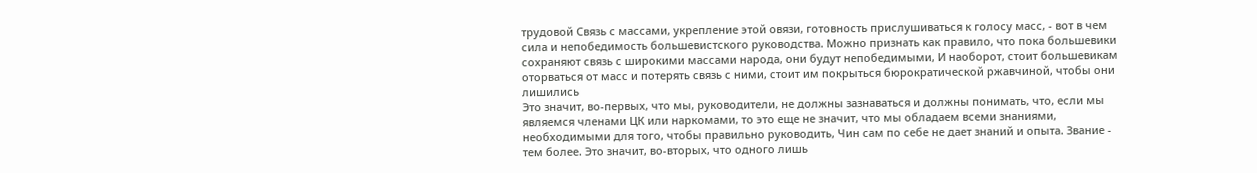трудовой Связь с массами, укрепление этой овязи, готовность прислушиваться к голосу масс, - вот в чем сила и непобедимость большевистского руководства. Можно признать как правило, что пока большевики сохраняют связь с широкими массами народа, они будут непобедимыми, И наоборот, стоит большевикам оторваться от масс и потерять связь с ними, стоит им покрыться бюрократической ржавчиной, чтобы они лишились
Это значит, во-первых, что мы, руководители, не должны зазнаваться и должны понимать, что, если мы являемся членами ЦК или наркомами, то это еще не значит, что мы обладаем всеми знаниями, необходимыми для того, чтобы правильно руководить, Чин сам по себе не дает знаний и опыта. Звание - тем более. Это значит, во-вторых, что одного лишь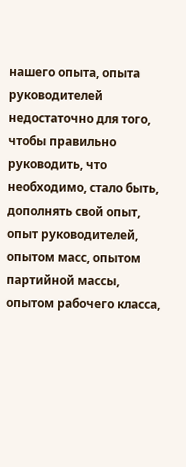нашего опыта, опыта руководителей недостаточно для того, чтобы правильно руководить, что необходимо, стало быть, дополнять свой опыт, опыт руководителей, опытом масс, опытом партийной массы, опытом рабочего класса,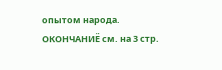опытом народа.
ОКОНЧАНИЁ см. на 3 стр.